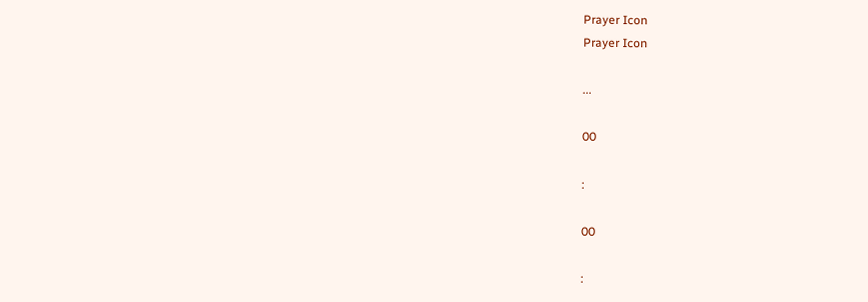Prayer Icon
Prayer Icon

...

00

:

00

: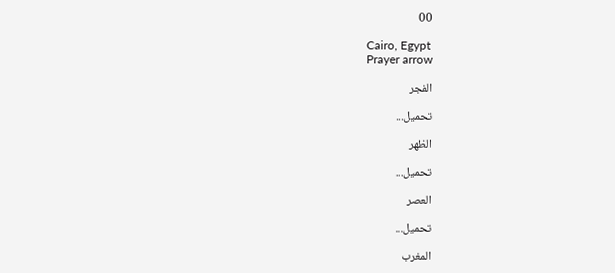00

Cairo, Egypt
Prayer arrow

الفجر

تحميل...

الظهر

تحميل...

العصر

تحميل...

المغرب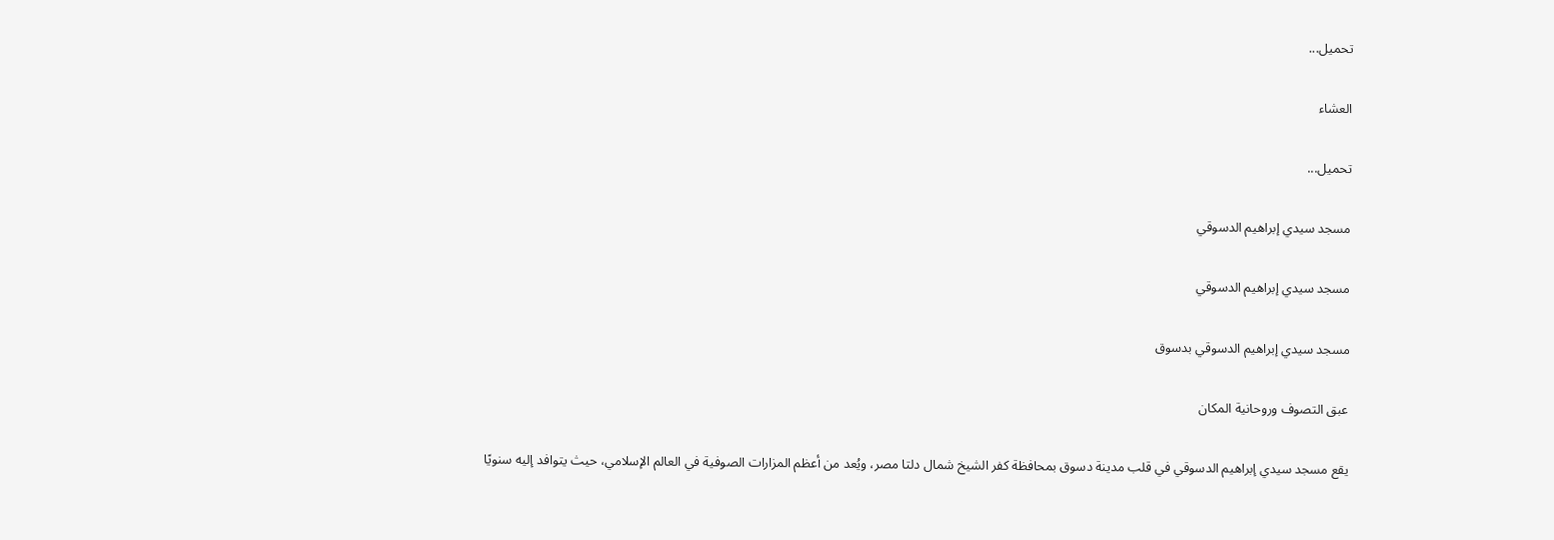تحميل...

العشاء

تحميل...

مسجد سيدي إبراهيم الدسوقي

مسجد سيدي إبراهيم الدسوقي

مسجد سيدي إبراهيم الدسوقي بدسوق

عبق التصوف وروحانية المكان

يقع مسجد سيدي إبراهيم الدسوقي في قلب مدينة دسوق بمحافظة كفر الشيخ شمال دلتا مصر، ويُعد من أعظم المزارات الصوفية في العالم الإسلامي، حيث يتوافد إليه سنويًا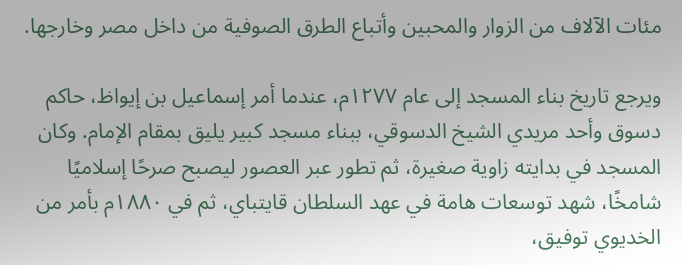مئات الآلاف من الزوار والمحبين وأتباع الطرق الصوفية من داخل مصر وخارجها.

ويرجع تاريخ بناء المسجد إلى عام ١٢٧٧م، عندما أمر إسماعيل بن إيواظ، حاكم دسوق وأحد مريدي الشيخ الدسوقي، ببناء مسجد كبير يليق بمقام الإمام. وكان المسجد في بدايته زاوية صغيرة، ثم تطور عبر العصور ليصبح صرحًا إسلاميًا شامخًا، شهد توسعات هامة في عهد السلطان قايتباي، ثم في ١٨٨٠م بأمر من الخديوي توفيق،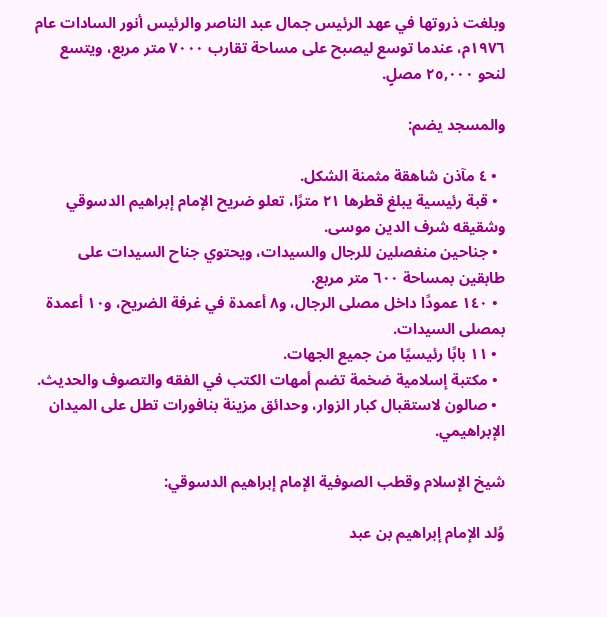وبلغت ذروتها في عهد الرئيس جمال عبد الناصر والرئيس أنور السادات عام ١٩٧٦م، عندما توسع ليصبح على مساحة تقارب ٧٠٠٠ متر مربع، ويتسع لنحو ٢٥,٠٠٠ مصلٍ.

والمسجد يضم:

  • ٤ مآذن شاهقة مثمنة الشكل.
  • قبة رئيسية يبلغ قطرها ٢١ مترًا، تعلو ضريح الإمام إبراهيم الدسوقي وشقيقه شرف الدين موسى.
  • جناحين منفصلين للرجال والسيدات، ويحتوي جناح السيدات على طابقين بمساحة ٦٠٠ متر مربع.
  • ١٤٠ عمودًا داخل مصلى الرجال، و٨ أعمدة في غرفة الضريح، و١٠ أعمدة بمصلى السيدات.
  • ١١ بابًا رئيسيًا من جميع الجهات.
  • مكتبة إسلامية ضخمة تضم أمهات الكتب في الفقه والتصوف والحديث.
  • صالون لاستقبال كبار الزوار، وحدائق مزينة بنافورات تطل على الميدان الإبراهيمي.

شيخ الإسلام وقطب الصوفية الإمام إبراهيم الدسوقي:

وُلد الإمام إبراهيم بن عبد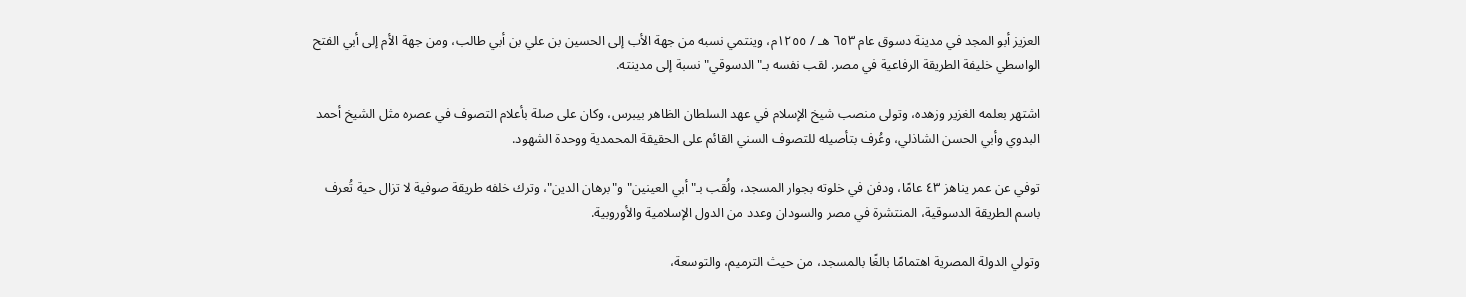العزيز أبو المجد في مدينة دسوق عام ٦٥٣ هـ / ١٢٥٥م، وينتمي نسبه من جهة الأب إلى الحسين بن علي بن أبي طالب، ومن جهة الأم إلى أبي الفتح الواسطي خليفة الطريقة الرفاعية في مصر. لقب نفسه بـ"الدسوقي" نسبة إلى مدينته.

اشتهر بعلمه الغزير وزهده، وتولى منصب شيخ الإسلام في عهد السلطان الظاهر بيبرس، وكان على صلة بأعلام التصوف في عصره مثل الشيخ أحمد البدوي وأبي الحسن الشاذلي، وعُرف بتأصيله للتصوف السني القائم على الحقيقة المحمدية ووحدة الشهود.

توفي عن عمر يناهز ٤٣ عامًا، ودفن في خلوته بجوار المسجد، ولُقب بـ"أبي العينين" و"برهان الدين"، وترك خلفه طريقة صوفية لا تزال حية تُعرف باسم الطريقة الدسوقية، المنتشرة في مصر والسودان وعدد من الدول الإسلامية والأوروبية.

وتولي الدولة المصرية اهتمامًا بالغًا بالمسجد، من حيث الترميم، والتوسعة،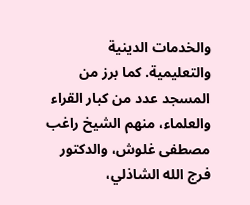والخدمات الدينية والتعليمية. كما برز من المسجد عدد من كبار القراء والعلماء، منهم الشيخ راغب مصطفى غلوش، والدكتور فرج الله الشاذلي،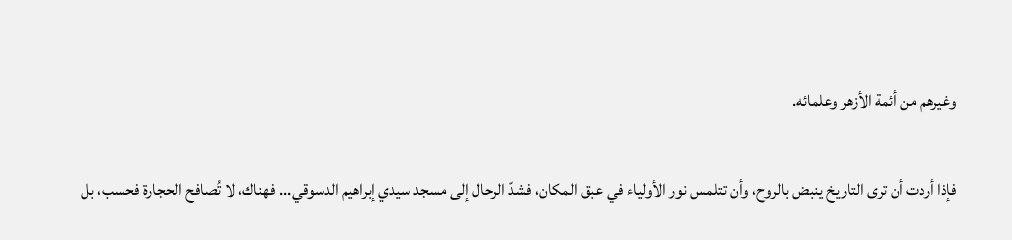وغيرهم من أئمة الأزهر وعلمائه.

فإذا أردت أن ترى التاريخ ينبض بالروح، وأن تتلمس نور الأولياء في عبق المكان، فشدّ الرحال إلى مسجد سيدي إبراهيم الدسوقي... فهناك، لا تُصافح الحجارة فحسب، بل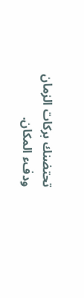تحتضنك بركات الزمان ودفء المكان.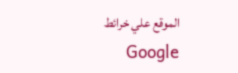الموقع علي خرائط Google